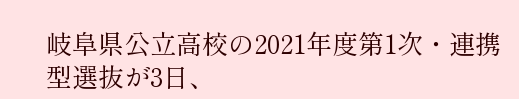岐阜県公立高校の2021年度第1次・連携型選抜が3日、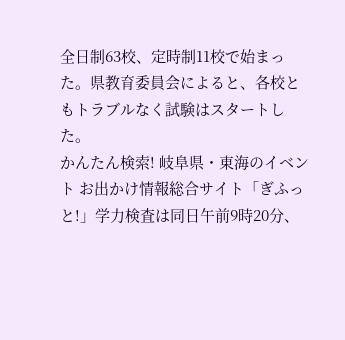全日制63校、定時制11校で始まった。県教育委員会によると、各校ともトラブルなく試験はスタートした。
かんたん検索! 岐阜県・東海のイベント お出かけ情報総合サイト「ぎふっと!」学力検査は同日午前9時20分、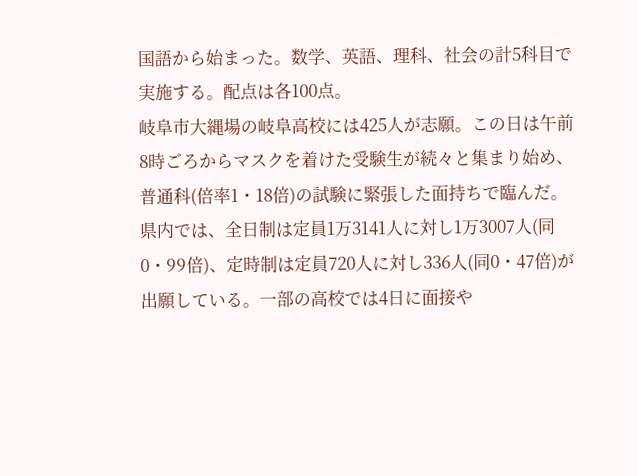国語から始まった。数学、英語、理科、社会の計5科目で実施する。配点は各100点。
岐阜市大縄場の岐阜高校には425人が志願。この日は午前8時ごろからマスクを着けた受験生が続々と集まり始め、普通科(倍率1・18倍)の試験に緊張した面持ちで臨んだ。
県内では、全日制は定員1万3141人に対し1万3007人(同0・99倍)、定時制は定員720人に対し336人(同0・47倍)が出願している。一部の高校では4日に面接や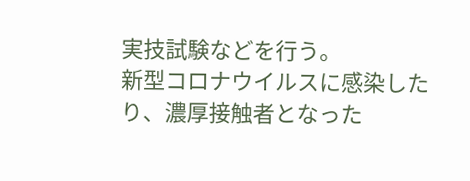実技試験などを行う。
新型コロナウイルスに感染したり、濃厚接触者となった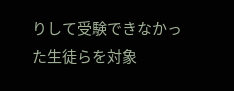りして受験できなかった生徒らを対象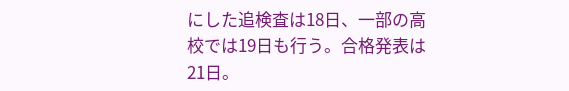にした追検査は18日、一部の高校では19日も行う。合格発表は21日。